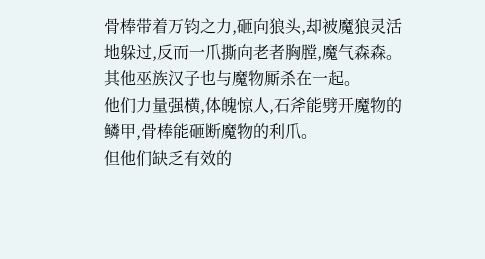骨棒带着万钧之力,砸向狼头,却被魔狼灵活地躲过,反而一爪撕向老者胸膛,魔气森森。
其他巫族汉子也与魔物厮杀在一起。
他们力量强横,体魄惊人,石斧能劈开魔物的鳞甲,骨棒能砸断魔物的利爪。
但他们缺乏有效的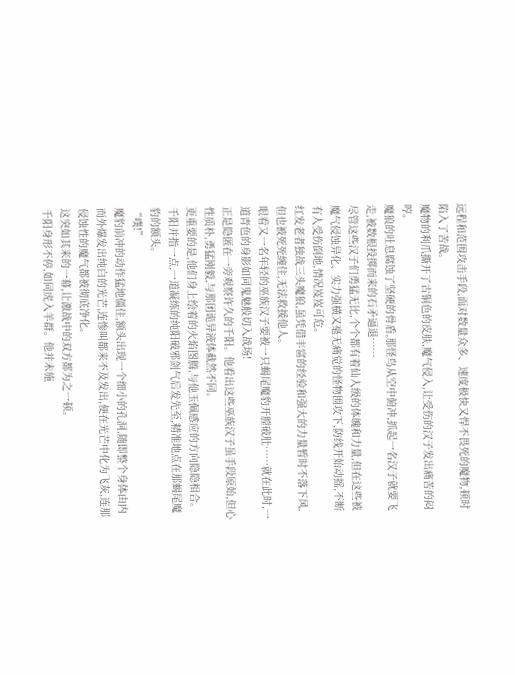远程和范围攻击手段,面对数量众多、速度极快又悍不畏死的魔物,顿时陷入了苦战。
魔物的利爪撕开了古铜色的皮肤,魔气侵入,让受伤的汉子发出痛苦的闷哼。
魔狼的吐息腐蚀了坚硬的骨盾,那怪鸟从空中俯冲,抓起一名汉子就要飞走,被数根投掷而来的石矛逼退……
尽管这些汉子们勇猛无比,个个都有着仙人级的体魄和力量,但在这些被魔气侵蚀异化、实力强横又毫无痛觉的怪物围攻下,防线开始动摇,不断有人受伤倒地,情况岌岌可危。
红发老者独战三头魔狼,虽凭借丰富的经验和强大的力量暂时不落下风,但也被死死缠住,无法救援他人。
眼看又一名年轻的巫族汉子要被一只蝎尾魔豹开膛破肚……就在此时,一道青色的身影如同鬼魅般切入战场!
正是隐匿在一旁观察许久的千阳。他看出这些巫族汉子虽手段原始,但心性质朴,勇猛刚毅,与那团诡异液体截然不同。
更重要的是,他们身上绘着的火焰图腾,与他玉佩感应的方向隐隐相合。
千阳并指一点,一道凝练的纯阳破邪剑气后发先至,精准地点在那蝎尾魔豹的额头。
“噗!”
魔豹前冲的动作猛地僵住,额头出现一个细小的孔洞,随即整个身体由内而外爆发出纯白的光芒,连惨叫都来不及发出,便在光芒中化为飞灰,连那侵蚀性的魔气都被彻底净化。
这突如其来的一幕,让激战中的双方都为之一顿。
千阳身形不停,如同虎入羊群。他并未施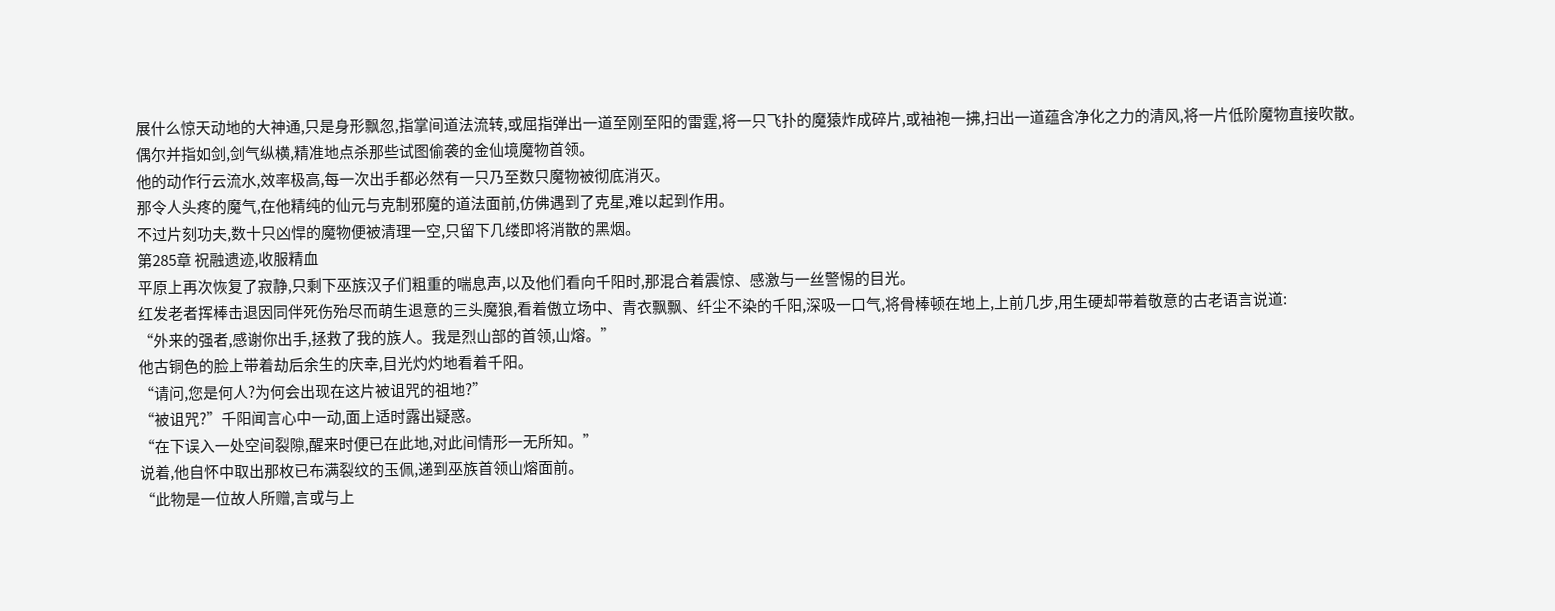展什么惊天动地的大神通,只是身形飘忽,指掌间道法流转,或屈指弹出一道至刚至阳的雷霆,将一只飞扑的魔猿炸成碎片,或袖袍一拂,扫出一道蕴含净化之力的清风,将一片低阶魔物直接吹散。
偶尔并指如剑,剑气纵横,精准地点杀那些试图偷袭的金仙境魔物首领。
他的动作行云流水,效率极高,每一次出手都必然有一只乃至数只魔物被彻底消灭。
那令人头疼的魔气,在他精纯的仙元与克制邪魔的道法面前,仿佛遇到了克星,难以起到作用。
不过片刻功夫,数十只凶悍的魔物便被清理一空,只留下几缕即将消散的黑烟。
第285章 祝融遗迹,收服精血
平原上再次恢复了寂静,只剩下巫族汉子们粗重的喘息声,以及他们看向千阳时,那混合着震惊、感激与一丝警惕的目光。
红发老者挥棒击退因同伴死伤殆尽而萌生退意的三头魔狼,看着傲立场中、青衣飘飘、纤尘不染的千阳,深吸一口气,将骨棒顿在地上,上前几步,用生硬却带着敬意的古老语言说道:
“外来的强者,感谢你出手,拯救了我的族人。我是烈山部的首领,山熔。”
他古铜色的脸上带着劫后余生的庆幸,目光灼灼地看着千阳。
“请问,您是何人?为何会出现在这片被诅咒的祖地?”
“被诅咒?”千阳闻言心中一动,面上适时露出疑惑。
“在下误入一处空间裂隙,醒来时便已在此地,对此间情形一无所知。”
说着,他自怀中取出那枚已布满裂纹的玉佩,递到巫族首领山熔面前。
“此物是一位故人所赠,言或与上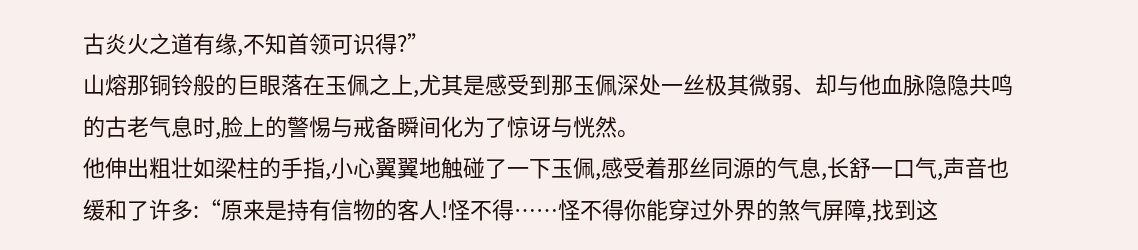古炎火之道有缘,不知首领可识得?”
山熔那铜铃般的巨眼落在玉佩之上,尤其是感受到那玉佩深处一丝极其微弱、却与他血脉隐隐共鸣的古老气息时,脸上的警惕与戒备瞬间化为了惊讶与恍然。
他伸出粗壮如梁柱的手指,小心翼翼地触碰了一下玉佩,感受着那丝同源的气息,长舒一口气,声音也缓和了许多:“原来是持有信物的客人!怪不得……怪不得你能穿过外界的煞气屏障,找到这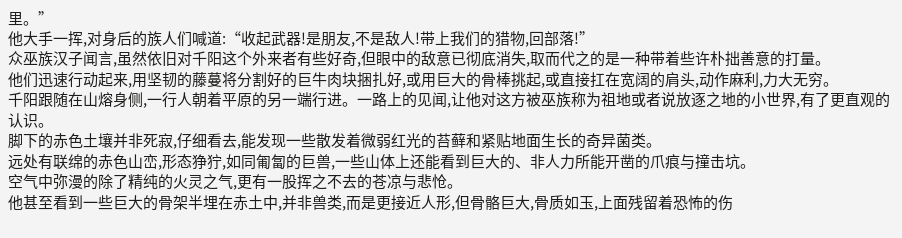里。”
他大手一挥,对身后的族人们喊道:“收起武器!是朋友,不是敌人!带上我们的猎物,回部落!”
众巫族汉子闻言,虽然依旧对千阳这个外来者有些好奇,但眼中的敌意已彻底消失,取而代之的是一种带着些许朴拙善意的打量。
他们迅速行动起来,用坚韧的藤蔓将分割好的巨牛肉块捆扎好,或用巨大的骨棒挑起,或直接扛在宽阔的肩头,动作麻利,力大无穷。
千阳跟随在山熔身侧,一行人朝着平原的另一端行进。一路上的见闻,让他对这方被巫族称为祖地或者说放逐之地的小世界,有了更直观的认识。
脚下的赤色土壤并非死寂,仔细看去,能发现一些散发着微弱红光的苔藓和紧贴地面生长的奇异菌类。
远处有联绵的赤色山峦,形态狰狞,如同匍匐的巨兽,一些山体上还能看到巨大的、非人力所能开凿的爪痕与撞击坑。
空气中弥漫的除了精纯的火灵之气,更有一股挥之不去的苍凉与悲怆。
他甚至看到一些巨大的骨架半埋在赤土中,并非兽类,而是更接近人形,但骨骼巨大,骨质如玉,上面残留着恐怖的伤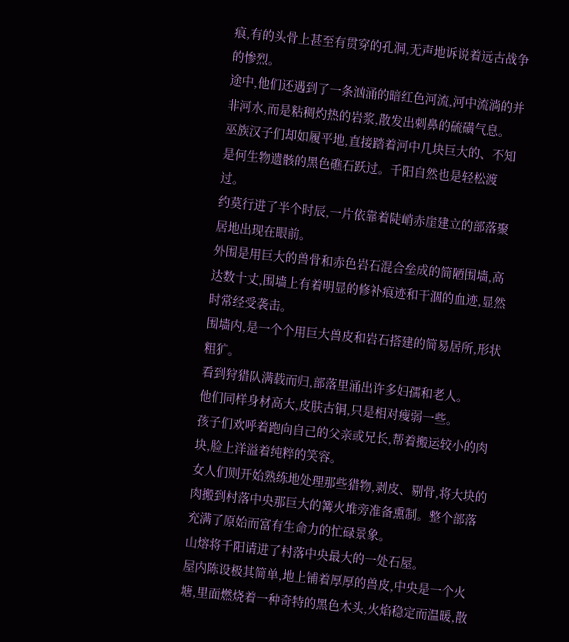痕,有的头骨上甚至有贯穿的孔洞,无声地诉说着远古战争的惨烈。
途中,他们还遇到了一条汹涌的暗红色河流,河中流淌的并非河水,而是粘稠灼热的岩浆,散发出刺鼻的硫磺气息。
巫族汉子们却如履平地,直接踏着河中几块巨大的、不知是何生物遗骸的黑色礁石跃过。千阳自然也是轻松渡过。
约莫行进了半个时辰,一片依靠着陡峭赤崖建立的部落聚居地出现在眼前。
外围是用巨大的兽骨和赤色岩石混合垒成的简陋围墙,高达数十丈,围墙上有着明显的修补痕迹和干涸的血迹,显然时常经受袭击。
围墙内,是一个个用巨大兽皮和岩石搭建的简易居所,形状粗犷。
看到狩猎队满载而归,部落里涌出许多妇孺和老人。
他们同样身材高大,皮肤古铜,只是相对瘦弱一些。
孩子们欢呼着跑向自己的父亲或兄长,帮着搬运较小的肉块,脸上洋溢着纯粹的笑容。
女人们则开始熟练地处理那些猎物,剥皮、剔骨,将大块的肉搬到村落中央那巨大的篝火堆旁准备熏制。整个部落充满了原始而富有生命力的忙碌景象。
山熔将千阳请进了村落中央最大的一处石屋。
屋内陈设极其简单,地上铺着厚厚的兽皮,中央是一个火塘,里面燃烧着一种奇特的黑色木头,火焰稳定而温暖,散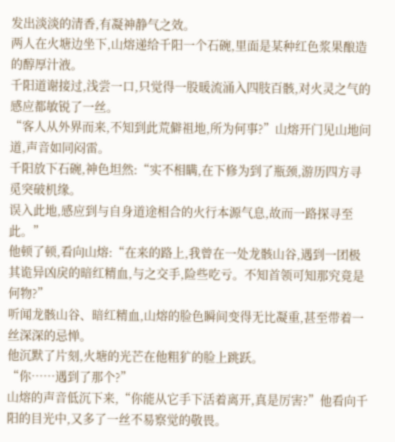发出淡淡的清香,有凝神静气之效。
两人在火塘边坐下,山熔递给千阳一个石碗,里面是某种红色浆果酿造的醇厚汁液。
千阳道谢接过,浅尝一口,只觉得一股暖流涌入四肢百骸,对火灵之气的感应都敏锐了一丝。
“客人从外界而来,不知到此荒僻祖地,所为何事?”山熔开门见山地问道,声音如同闷雷。
千阳放下石碗,神色坦然:“实不相瞒,在下修为到了瓶颈,游历四方寻觅突破机缘。
误入此地,感应到与自身道途相合的火行本源气息,故而一路探寻至此。”
他顿了顿,看向山熔:“在来的路上,我曾在一处龙骸山谷,遇到一团极其诡异凶戾的暗红精血,与之交手,险些吃亏。不知首领可知那究竟是何物?”
听闻龙骸山谷、暗红精血,山熔的脸色瞬间变得无比凝重,甚至带着一丝深深的忌惮。
他沉默了片刻,火塘的光芒在他粗犷的脸上跳跃。
“你……遇到了那个?”
山熔的声音低沉下来,“你能从它手下活着离开,真是厉害?”他看向千阳的目光中,又多了一丝不易察觉的敬畏。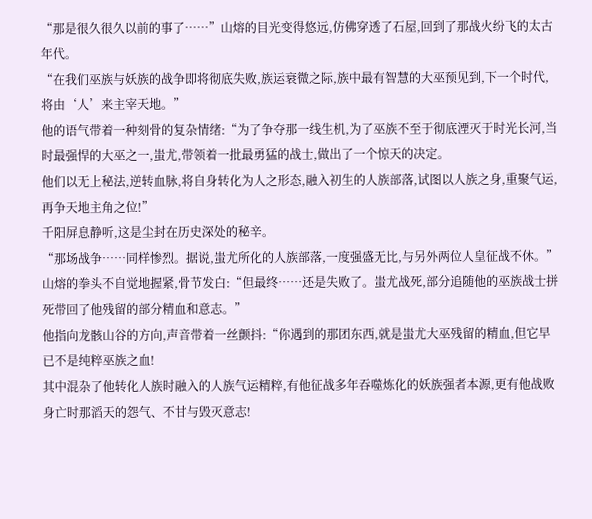“那是很久很久以前的事了……”山熔的目光变得悠远,仿佛穿透了石屋,回到了那战火纷飞的太古年代。
“在我们巫族与妖族的战争即将彻底失败,族运衰微之际,族中最有智慧的大巫预见到,下一个时代,将由‘人’来主宰天地。”
他的语气带着一种刻骨的复杂情绪:“为了争夺那一线生机,为了巫族不至于彻底湮灭于时光长河,当时最强悍的大巫之一,蚩尤,带领着一批最勇猛的战士,做出了一个惊天的决定。
他们以无上秘法,逆转血脉,将自身转化为人之形态,融入初生的人族部落,试图以人族之身,重聚气运,再争天地主角之位!”
千阳屏息静听,这是尘封在历史深处的秘辛。
“那场战争……同样惨烈。据说,蚩尤所化的人族部落,一度强盛无比,与另外两位人皇征战不休。”
山熔的拳头不自觉地握紧,骨节发白:“但最终……还是失败了。蚩尤战死,部分追随他的巫族战士拼死带回了他残留的部分精血和意志。”
他指向龙骸山谷的方向,声音带着一丝颤抖:“你遇到的那团东西,就是蚩尤大巫残留的精血,但它早已不是纯粹巫族之血!
其中混杂了他转化人族时融入的人族气运精粹,有他征战多年吞噬炼化的妖族强者本源,更有他战败身亡时那滔天的怨气、不甘与毁灭意志!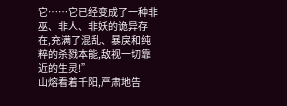它……它已经变成了一种非巫、非人、非妖的诡异存在,充满了混乱、暴戾和纯粹的杀戮本能,敌视一切靠近的生灵!”
山熔看着千阳,严肃地告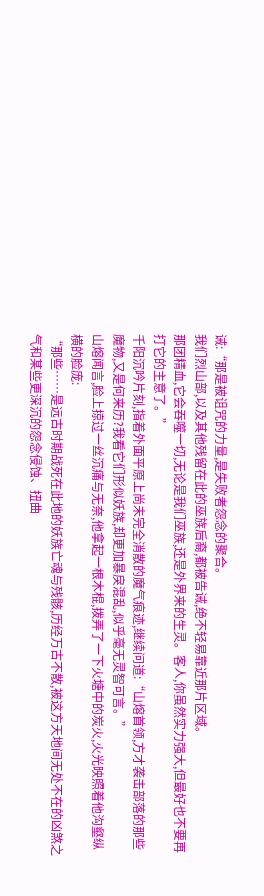诫:“那是被诅咒的力量,是失败者怨念的聚合。
我们烈山部,以及其他残留在此的巫族后裔,都被告诫,绝不轻易靠近那片区域。
那团精血,它会吞噬一切,无论是我们巫族,还是外界来的生灵。客人,你虽然实力强大,但最好也不要再打它的主意了。”
千阳沉吟片刻,指着外面平原上尚未完全消散的魔气痕迹,继续问道:“山熔首领,方才袭击部落的那些魔物,又是何来历?我看它们形似妖族,却更加暴戾混乱,似乎毫无灵智可言。”
山熔闻言,脸上掠过一丝沉痛与无奈,他拿起一根木棍,拨弄了一下火塘中的炭火,火光映照着他沟壑纵横的脸庞:
“那些……是远古时期战死在此地的妖族亡魂与残骸,历经万古不散,被这方天地间无处不在的凶煞之气和某些更深沉的怨念侵蚀、扭曲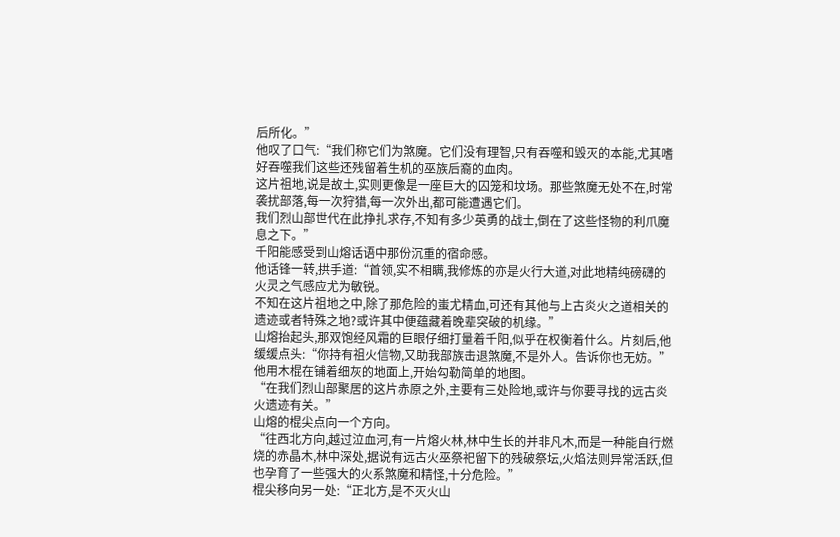后所化。”
他叹了口气:“我们称它们为煞魔。它们没有理智,只有吞噬和毁灭的本能,尤其嗜好吞噬我们这些还残留着生机的巫族后裔的血肉。
这片祖地,说是故土,实则更像是一座巨大的囚笼和坟场。那些煞魔无处不在,时常袭扰部落,每一次狩猎,每一次外出,都可能遭遇它们。
我们烈山部世代在此挣扎求存,不知有多少英勇的战士,倒在了这些怪物的利爪魔息之下。”
千阳能感受到山熔话语中那份沉重的宿命感。
他话锋一转,拱手道:“首领,实不相瞒,我修炼的亦是火行大道,对此地精纯磅礴的火灵之气感应尤为敏锐。
不知在这片祖地之中,除了那危险的蚩尤精血,可还有其他与上古炎火之道相关的遗迹或者特殊之地?或许其中便蕴藏着晚辈突破的机缘。”
山熔抬起头,那双饱经风霜的巨眼仔细打量着千阳,似乎在权衡着什么。片刻后,他缓缓点头:“你持有祖火信物,又助我部族击退煞魔,不是外人。告诉你也无妨。”
他用木棍在铺着细灰的地面上,开始勾勒简单的地图。
“在我们烈山部聚居的这片赤原之外,主要有三处险地,或许与你要寻找的远古炎火遗迹有关。”
山熔的棍尖点向一个方向。
“往西北方向,越过泣血河,有一片熔火林,林中生长的并非凡木,而是一种能自行燃烧的赤晶木,林中深处,据说有远古火巫祭祀留下的残破祭坛,火焰法则异常活跃,但也孕育了一些强大的火系煞魔和精怪,十分危险。”
棍尖移向另一处:“正北方,是不灭火山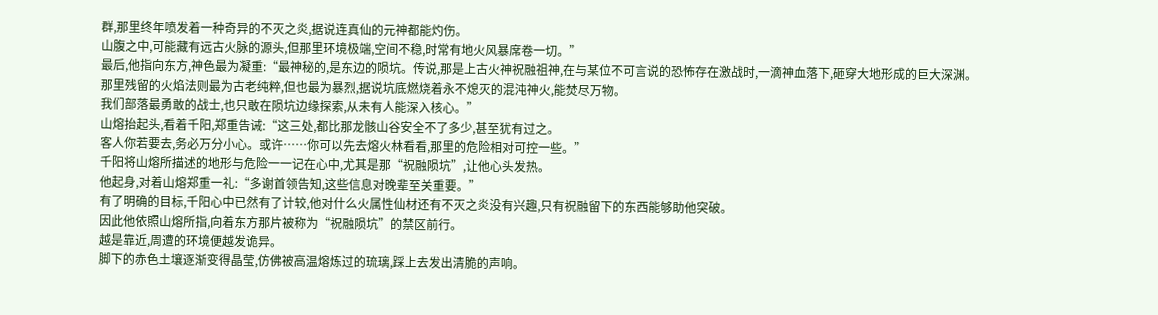群,那里终年喷发着一种奇异的不灭之炎,据说连真仙的元神都能灼伤。
山腹之中,可能藏有远古火脉的源头,但那里环境极端,空间不稳,时常有地火风暴席卷一切。”
最后,他指向东方,神色最为凝重:“最神秘的,是东边的陨坑。传说,那是上古火神祝融祖神,在与某位不可言说的恐怖存在激战时,一滴神血落下,砸穿大地形成的巨大深渊。
那里残留的火焰法则最为古老纯粹,但也最为暴烈,据说坑底燃烧着永不熄灭的混沌神火,能焚尽万物。
我们部落最勇敢的战士,也只敢在陨坑边缘探索,从未有人能深入核心。”
山熔抬起头,看着千阳,郑重告诫:“这三处,都比那龙骸山谷安全不了多少,甚至犹有过之。
客人你若要去,务必万分小心。或许……你可以先去熔火林看看,那里的危险相对可控一些。”
千阳将山熔所描述的地形与危险一一记在心中,尤其是那“祝融陨坑”,让他心头发热。
他起身,对着山熔郑重一礼:“多谢首领告知,这些信息对晚辈至关重要。”
有了明确的目标,千阳心中已然有了计较,他对什么火属性仙材还有不灭之炎没有兴趣,只有祝融留下的东西能够助他突破。
因此他依照山熔所指,向着东方那片被称为“祝融陨坑”的禁区前行。
越是靠近,周遭的环境便越发诡异。
脚下的赤色土壤逐渐变得晶莹,仿佛被高温熔炼过的琉璃,踩上去发出清脆的声响。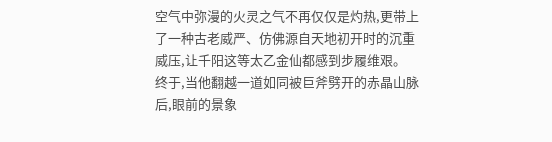空气中弥漫的火灵之气不再仅仅是灼热,更带上了一种古老威严、仿佛源自天地初开时的沉重威压,让千阳这等太乙金仙都感到步履维艰。
终于,当他翻越一道如同被巨斧劈开的赤晶山脉后,眼前的景象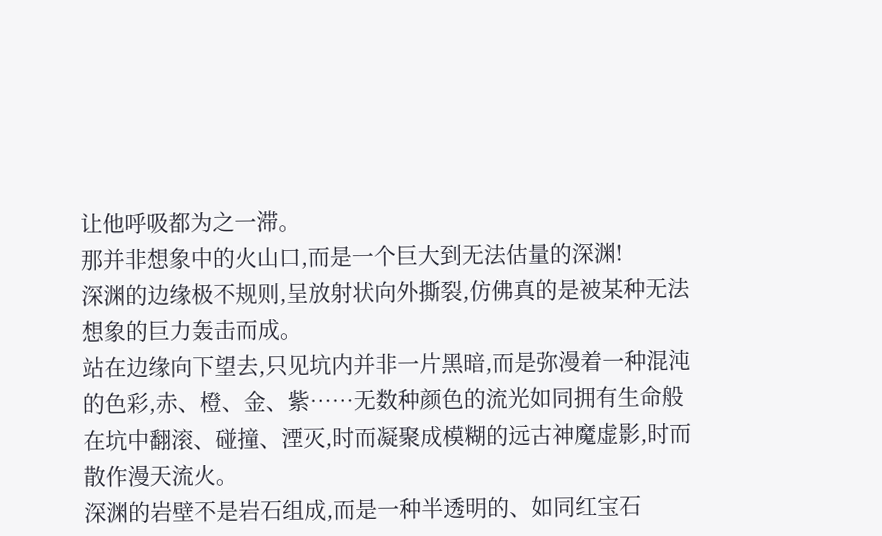让他呼吸都为之一滞。
那并非想象中的火山口,而是一个巨大到无法估量的深渊!
深渊的边缘极不规则,呈放射状向外撕裂,仿佛真的是被某种无法想象的巨力轰击而成。
站在边缘向下望去,只见坑内并非一片黑暗,而是弥漫着一种混沌的色彩,赤、橙、金、紫……无数种颜色的流光如同拥有生命般在坑中翻滚、碰撞、湮灭,时而凝聚成模糊的远古神魔虚影,时而散作漫天流火。
深渊的岩壁不是岩石组成,而是一种半透明的、如同红宝石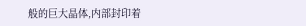般的巨大晶体,内部封印着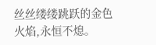丝丝缕缕跳跃的金色火焰,永恒不熄。